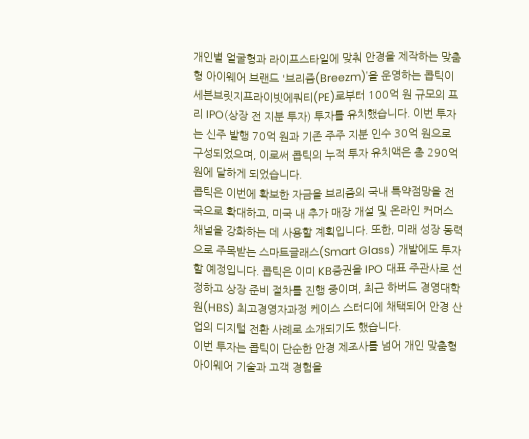개인별 얼굴형과 라이프스타일에 맞춰 안경을 제작하는 맞춤형 아이웨어 브랜드 '브리즘(Breezm)'을 운영하는 콥틱이 세븐브릿지프라이빗에쿼티(PE)로부터 100억 원 규모의 프리 IPO(상장 전 지분 투자) 투자를 유치했습니다. 이번 투자는 신주 발행 70억 원과 기존 주주 지분 인수 30억 원으로 구성되었으며, 이로써 콥틱의 누적 투자 유치액은 총 290억 원에 달하게 되었습니다.
콥틱은 이번에 확보한 자금을 브리즘의 국내 특약점망을 전국으로 확대하고, 미국 내 추가 매장 개설 및 온라인 커머스 채널을 강화하는 데 사용할 계획입니다. 또한, 미래 성장 동력으로 주목받는 스마트글래스(Smart Glass) 개발에도 투자할 예정입니다. 콥틱은 이미 KB증권을 IPO 대표 주관사로 선정하고 상장 준비 절차를 진행 중이며, 최근 하버드 경영대학원(HBS) 최고경영자과정 케이스 스터디에 채택되어 안경 산업의 디지털 전환 사례로 소개되기도 했습니다.
이번 투자는 콥틱이 단순한 안경 제조사를 넘어 개인 맞춤형 아이웨어 기술과 고객 경험을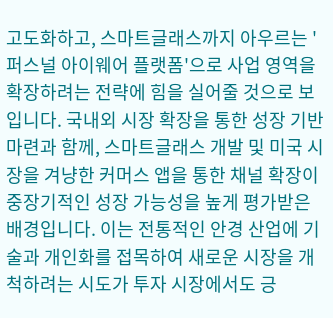고도화하고, 스마트글래스까지 아우르는 '퍼스널 아이웨어 플랫폼'으로 사업 영역을 확장하려는 전략에 힘을 실어줄 것으로 보입니다. 국내외 시장 확장을 통한 성장 기반 마련과 함께, 스마트글래스 개발 및 미국 시장을 겨냥한 커머스 앱을 통한 채널 확장이 중장기적인 성장 가능성을 높게 평가받은 배경입니다. 이는 전통적인 안경 산업에 기술과 개인화를 접목하여 새로운 시장을 개척하려는 시도가 투자 시장에서도 긍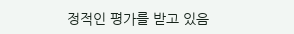정적인 평가를 받고 있음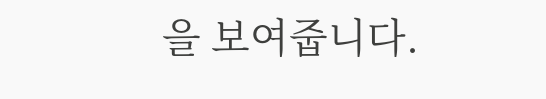을 보여줍니다.